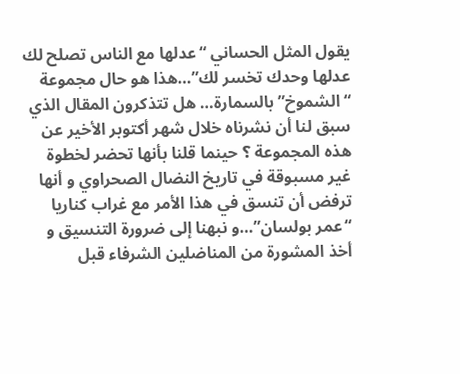يقول المثل الحساني “عدلها مع الناس تصلح لك عدلها وحدك تخسر لك”…هذا هو حال مجموعة “الشموخ” بالسمارة… هل تتذكرون المقال الذي سبق لنا أن نشرناه خلال شهر أكتوبر الأخير عن هذه المجموعة ؟ حينما قلنا بأنها تحضر لخطوة غير مسبوقة في تاريخ النضال الصحراوي و أنها ترفض أن تنسق في هذا الأمر مع غراب كناريا “عمر بولسان”…و نبهنا إلى ضرورة التنسيق و أخذ المشورة من المناضلين الشرفاء قبل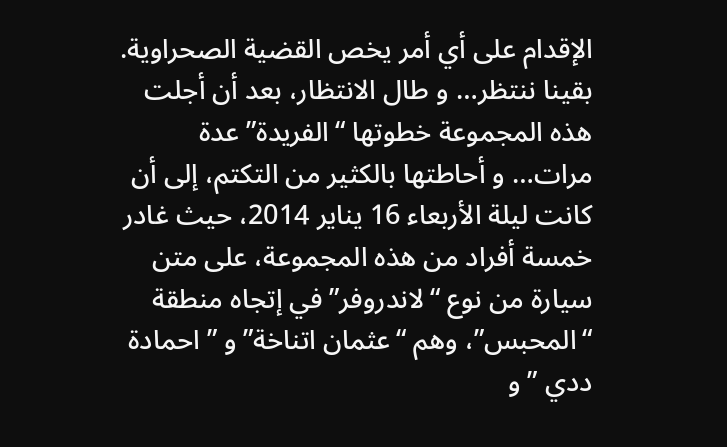الإقدام على أي أمر يخص القضية الصحراوية.
بقينا ننتظر… و طال الانتظار، بعد أن أجلت هذه المجموعة خطوتها “الفريدة” عدة مرات… و أحاطتها بالكثير من التكتم، إلى أن كانت ليلة الأربعاء 16 يناير 2014، حيث غادر خمسة أفراد من هذه المجموعة، على متن سيارة من نوع “لاندروفر” في إتجاه منطقة “المحبس”، وهم “عثمان اتناخة” و ” احمادة ددي ” و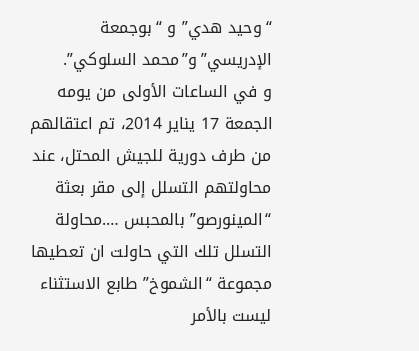“وحيد هدي” و “بوجمعة الإدريسي”و”محمد السلوكي”.
و في الساعات الأولى من يومه الجمعة 17 يناير 2014، تم اعتقالهم من طرف دورية للجيش المحتل، عند محاولتهم التسلل إلى مقر بعثة “المينورصو” بالمحبس ….محاولة التسلل تلك التي حاولت ان تعطيها مجموعة “الشموخ” طابع الاستثناء ليست بالأمر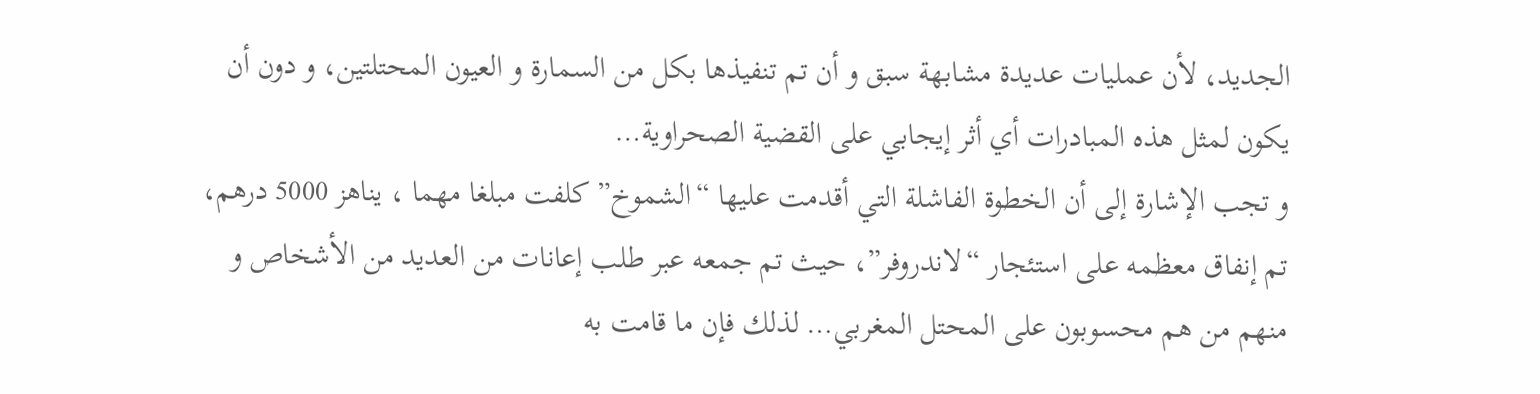الجديد، لأن عمليات عديدة مشابهة سبق و أن تم تنفيذها بكل من السمارة و العيون المحتلتين، و دون أن يكون لمثل هذه المبادرات أي أثر إيجابي على القضية الصحراوية…
و تجب الإشارة إلى أن الخطوة الفاشلة التي أقدمت عليها “الشموخ” كلفت مبلغا مهما ، يناهز 5000 درهم، تم إنفاق معظمه على استئجار “لاندروفر”، حيث تم جمعه عبر طلب إعانات من العديد من الأشخاص و منهم من هم محسوبون على المحتل المغربي… لذلك فإن ما قامت به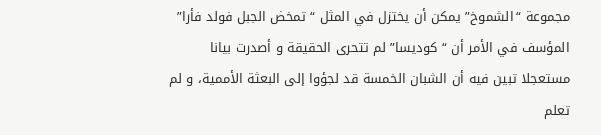مجموعة “الشموخ” يمكن أن يختزل في المثل “تمخض الجبل فولد فأرا”
المؤسف في الأمر أن “كوديسا” لم تتحرى الحقيقة و أصدرت بيانا مستعجلا تبين فيه أن الشبان الخمسة قد لجؤوا إلى البعثة الأممية، و لم تعلم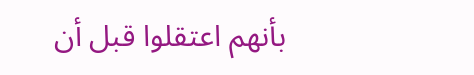بأنهم اعتقلوا قبل أن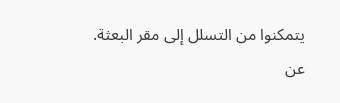يتمكنوا من التسلل إلى مقر البعثة.
عن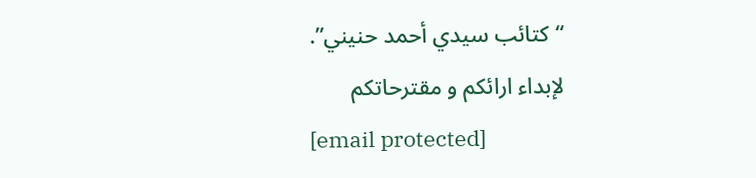“كتائب سيدي أحمد حنيني”.
لإبداء ارائكم و مقترحاتكم
[email protected]